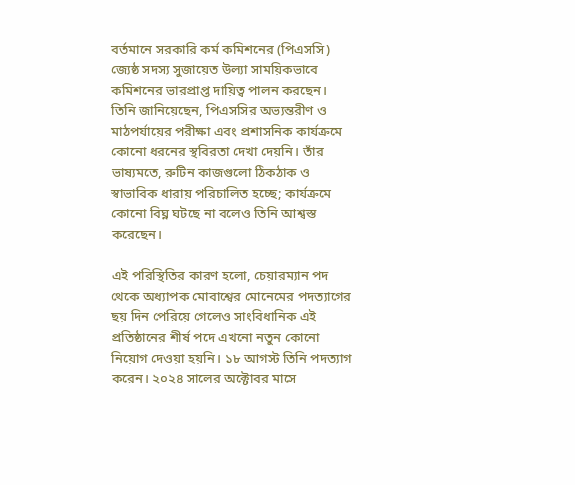বর্তমানে সরকারি কর্ম কমিশনের (পিএসসি) জ্যেষ্ঠ সদস্য সুজায়েত উল্যা সাময়িকভাবে কমিশনের ভারপ্রাপ্ত দায়িত্ব পালন করছেন। তিনি জানিয়েছেন, পিএসসির অভ্যন্তরীণ ও মাঠপর্যায়ের পরীক্ষা এবং প্রশাসনিক কার্যক্রমে কোনো ধরনের স্থবিরতা দেখা দেয়নি। তাঁর ভাষ্যমতে, রুটিন কাজগুলো ঠিকঠাক ও স্বাভাবিক ধারায় পরিচালিত হচ্ছে; কার্যক্রমে কোনো বিঘ্ন ঘটছে না বলেও তিনি আশ্বস্ত করেছেন।

এই পরিস্থিতির কারণ হলো, চেয়ারম্যান পদ থেকে অধ্যাপক মোবাশ্বের মোনেমের পদত্যাগের ছয় দিন পেরিয়ে গেলেও সাংবিধানিক এই প্রতিষ্ঠানের শীর্ষ পদে এখনো নতুন কোনো নিয়োগ দেওয়া হয়নি। ১৮ আগস্ট তিনি পদত্যাগ করেন। ২০২৪ সালের অক্টোবর মাসে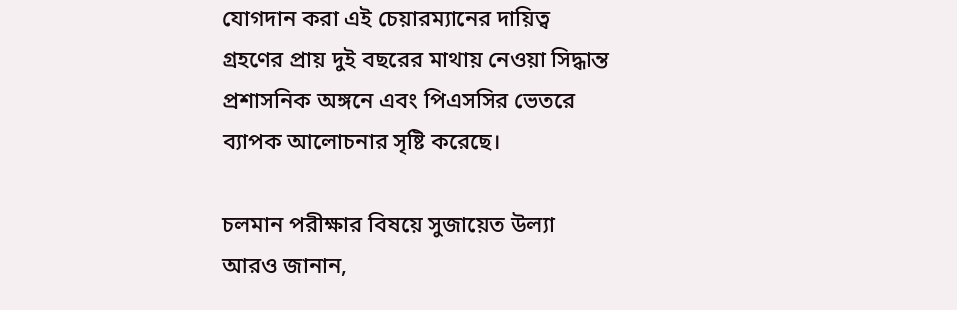যোগদান করা এই চেয়ারম্যানের দায়িত্ব গ্রহণের প্রায় দুই বছরের মাথায় নেওয়া সিদ্ধান্ত প্রশাসনিক অঙ্গনে এবং পিএসসির ভেতরে ব্যাপক আলোচনার সৃষ্টি করেছে।

চলমান পরীক্ষার বিষয়ে সুজায়েত উল্যা আরও জানান,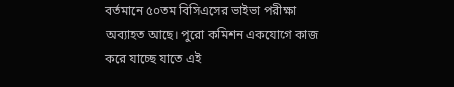বর্তমানে ৫০তম বিসিএসের ভাইভা পরীক্ষা অব্যাহত আছে। পুরো কমিশন একযোগে কাজ করে যাচ্ছে যাতে এই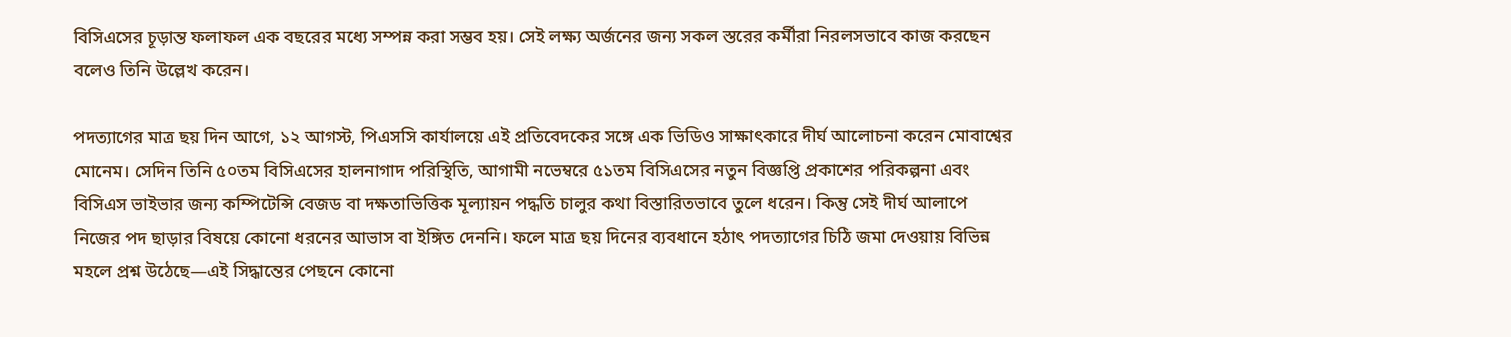বিসিএসের চূড়ান্ত ফলাফল এক বছরের মধ্যে সম্পন্ন করা সম্ভব হয়। সেই লক্ষ্য অর্জনের জন্য সকল স্তরের কর্মীরা নিরলসভাবে কাজ করছেন বলেও তিনি উল্লেখ করেন।

পদত্যাগের মাত্র ছয় দিন আগে, ১২ আগস্ট, পিএসসি কার্যালয়ে এই প্রতিবেদকের সঙ্গে এক ভিডিও সাক্ষাৎকারে দীর্ঘ আলোচনা করেন মোবাশ্বের মোনেম। সেদিন তিনি ৫০তম বিসিএসের হালনাগাদ পরিস্থিতি, আগামী নভেম্বরে ৫১তম বিসিএসের নতুন বিজ্ঞপ্তি প্রকাশের পরিকল্পনা এবং বিসিএস ভাইভার জন্য কম্পিটেন্সি বেজড বা দক্ষতাভিত্তিক মূল্যায়ন পদ্ধতি চালুর কথা বিস্তারিতভাবে তুলে ধরেন। কিন্তু সেই দীর্ঘ আলাপে নিজের পদ ছাড়ার বিষয়ে কোনো ধরনের আভাস বা ইঙ্গিত দেননি। ফলে মাত্র ছয় দিনের ব্যবধানে হঠাৎ পদত্যাগের চিঠি জমা দেওয়ায় বিভিন্ন মহলে প্রশ্ন উঠেছে—এই সিদ্ধান্তের পেছনে কোনো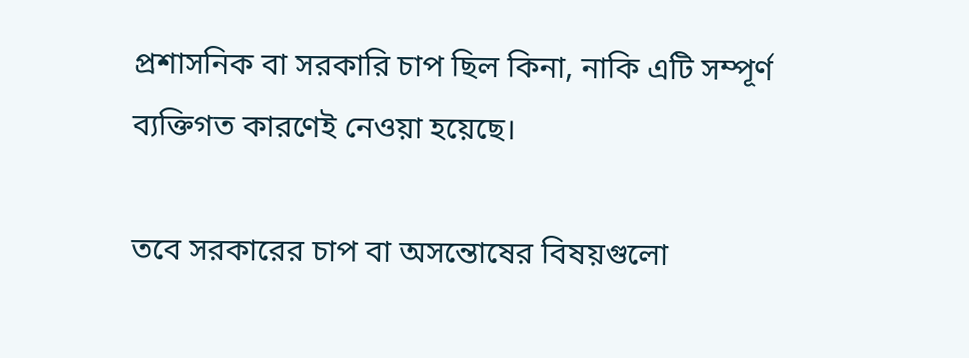প্রশাসনিক বা সরকারি চাপ ছিল কিনা, নাকি এটি সম্পূর্ণ ব্যক্তিগত কারণেই নেওয়া হয়েছে।

তবে সরকারের চাপ বা অসন্তোষের বিষয়গুলো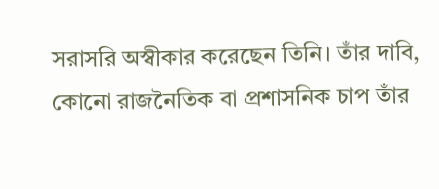সরাসরি অস্বীকার করেছেন তিনি। তাঁর দাবি, কোনো রাজনৈতিক বা প্রশাসনিক চাপ তাঁর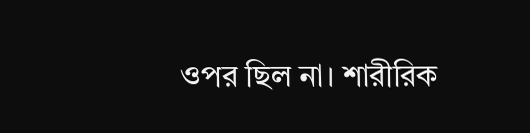ওপর ছিল না। শারীরিক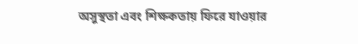অসুস্থতা এবং শিক্ষকতায় ফিরে যাওয়ার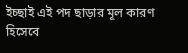ইচ্ছাই এই পদ ছাড়ার মূল কারণ হিসেবে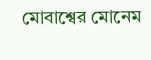মোবাশ্বের মোনেম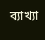ব্যাখ্যা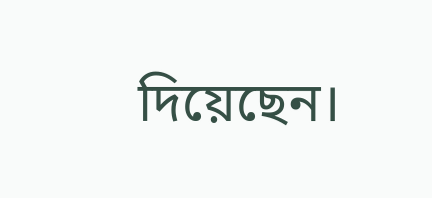দিয়েছেন।